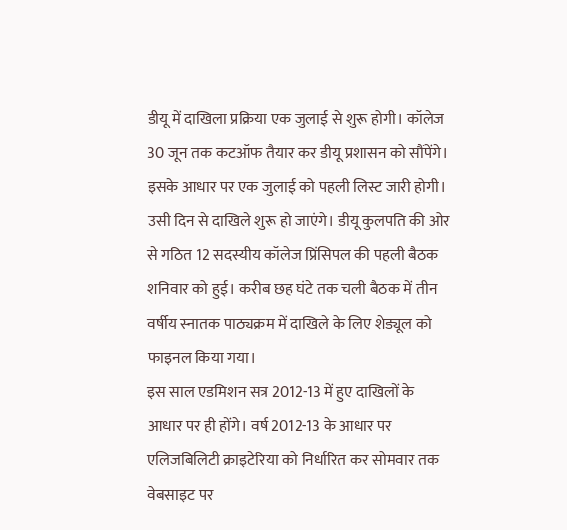डीयू में दाखिला प्रक्रिया एक जुलाई से शुरू होगी। कॉलेज 30 जून तक कटऑफ तैयार कर डीयू प्रशासन को सौंपेंगे। इसके आधार पर एक जुलाई को पहली लिस्ट जारी होगी।
उसी दिन से दाखिले शुरू हो जाएंगे। डीयू कुलपति की ओर से गठित 12 सदस्यीय कॉलेज प्रिंसिपल की पहली बैठक शनिवार को हुई। करीब छह घंटे तक चली बैठक में तीन वर्षीय स्नातक पाठ्यक्रम में दाखिले के लिए शेड्यूल को फाइनल किया गया।
इस साल एडमिशन सत्र 2012-13 में हुए दाखिलों के आधार पर ही होंगे। वर्ष 2012-13 के आधार पर एलिजबिलिटी क्राइटेरिया को निर्धारित कर सोमवार तक वेबसाइट पर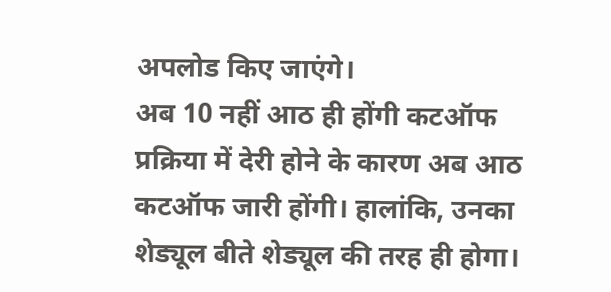अपलोड किए जाएंगे।
अब 10 नहीं आठ ही होंगी कटऑफ
प्रक्रिया में देरी होने के कारण अब आठ कटऑफ जारी होंगी। हालांकि, उनका शेड्यूल बीते शेड्यूल की तरह ही होगा।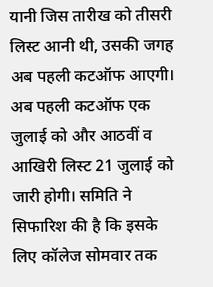यानी जिस तारीख को तीसरी लिस्ट आनी थी, उसकी जगह अब पहली कटऑफ आएगी।
अब पहली कटऑफ एक जुलाई को और आठवीं व आखिरी लिस्ट 21 जुलाई को जारी होगी। समिति ने सिफारिश की है कि इसके लिए कॉलेज सोमवार तक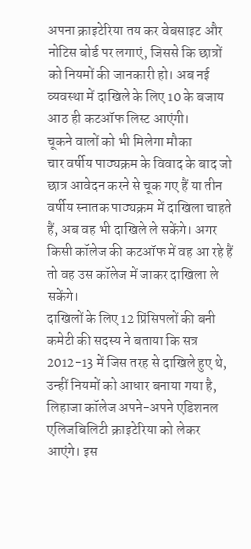अपना क्राइटेरिया तय कर वेबसाइट और नोटिस बोर्ड पर लगाएं, जिससे कि छात्रों को नियमों की जानकारी हो। अब नई व्यवस्था में दाखिले के लिए 10 के बजाय आठ ही कटऑफ लिस्ट आएंगी।
चूकने वालों को भी मिलेगा मौका
चार वर्षीय पाठ्यक्रम के विवाद के बाद जो छात्र आवेदन करने से चूक गए हैं या तीन वर्षीय स्नातक पाठ्यक्रम में दाखिला चाहते हैं, अब वह भी दाखिले ले सकेंगे। अगर किसी कॉलेज की कटऑफ में वह आ रहे हैं तो वह उस कॉलेज में जाकर दाखिला ले सकेंगे।
दाखिलों के लिए 12 प्रिंसिपलों की बनी कमेटी की सदस्य ने बताया कि सत्र 2012-13 में जिस तरह से दाखिले हुए थे, उन्हीं नियमों को आधार बनाया गया है, लिहाजा कॉलेज अपने-अपने एडिशनल एलिजबिलिटी क्राइटेरिया को लेकर आएंगे। इस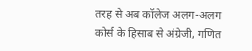तरह से अब कॉलेज अलग-अलग कोर्स के हिसाब से अंग्रेजी, गणित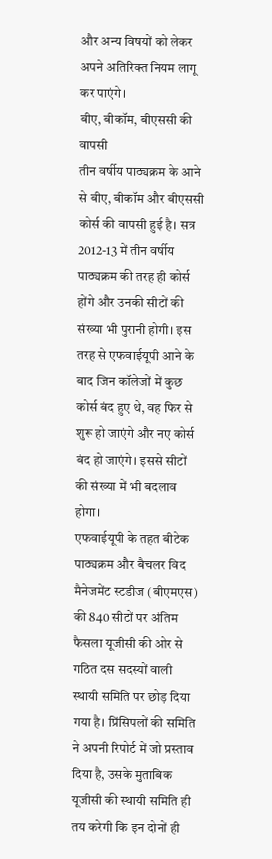और अन्य विषयों को लेकर अपने अतिरिक्त नियम लागू कर पाएंगे।
बीए, बीकॉम, बीएससी की वापसी
तीन वर्षीय पाठ्यक्रम के आने से बीए, बीकॉम और बीएससी कोर्स की वापसी हुई है। सत्र 2012-13 में तीन वर्षीय पाठ्यक्रम की तरह ही कोर्स होंगे और उनकी सीटों की संख्या भी पुरानी होगी। इस तरह से एफवाईयूपी आने के बाद जिन कॉलेजों में कुछ कोर्स बंद हुए थे, वह फिर से शुरू हो जाएंगे और नए कोर्स बंद हो जाएंगे। इससे सीटों की संख्या में भी बदलाव होगा।
एफवाईयूपी के तहत बीटेक पाठ्यक्रम और बैचलर विद मैनेजमेंट स्टडीज (बीएमएस) की 840 सीटों पर अंतिम फैसला यूजीसी की ओर से गठित दस सदस्यों वाली स्थायी समिति पर छोड़ दिया गया है। प्रिंसिपलों की समिति ने अपनी रिपोर्ट में जो प्रस्ताव दिया है, उसके मुताबिक यूजीसी की स्थायी समिति ही तय करेगी कि इन दोनों ही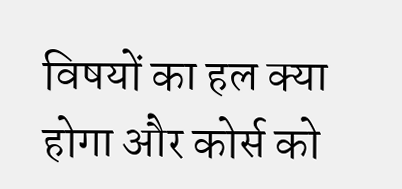विषयों का हल क्या होगा और कोर्स को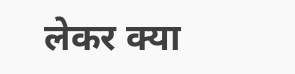लेकर क्या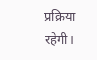प्रक्रिया रहेगी।